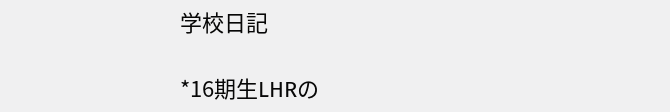学校日記

*16期生LHRの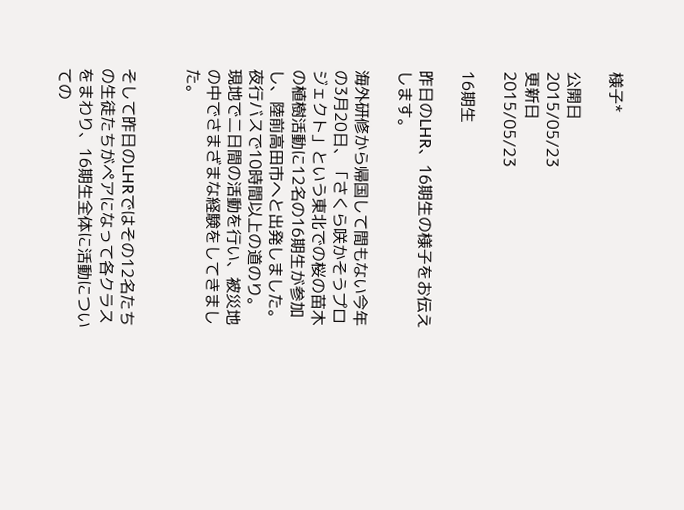様子*

公開日
2015/05/23
更新日
2015/05/23

16期生

昨日のLHR、16期生の様子をお伝えします。

海外研修から帰国して間もない今年の3月20日、「さくら咲かそうプロジェクト」という東北での桜の苗木の植樹活動に12名の16期生が参加し、陸前高田市へと出発しました。
夜行バスで10時間以上の道のり。
現地で二日間の活動を行い、被災地の中でさまざまな経験をしてきました。


そして昨日のLHRではその12名たちの生徒たちがペアになって各クラスをまわり、16期生全体に活動についての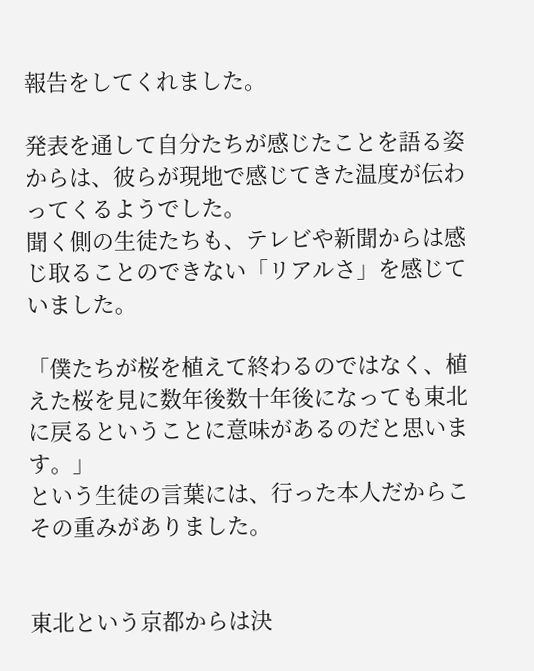報告をしてくれました。

発表を通して自分たちが感じたことを語る姿からは、彼らが現地で感じてきた温度が伝わってくるようでした。
聞く側の生徒たちも、テレビや新聞からは感じ取ることのできない「リアルさ」を感じていました。

「僕たちが桜を植えて終わるのではなく、植えた桜を見に数年後数十年後になっても東北に戻るということに意味があるのだと思います。」
という生徒の言葉には、行った本人だからこその重みがありました。


東北という京都からは決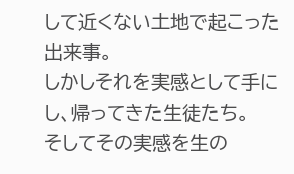して近くない土地で起こった出来事。
しかしそれを実感として手にし、帰ってきた生徒たち。
そしてその実感を生の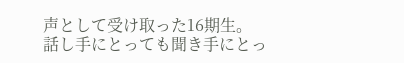声として受け取った16期生。
話し手にとっても聞き手にとっ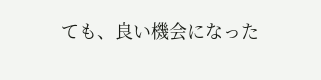ても、良い機会になった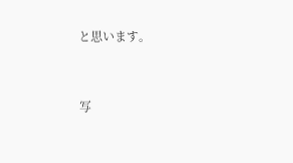と思います。


写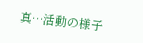真…活動の様子